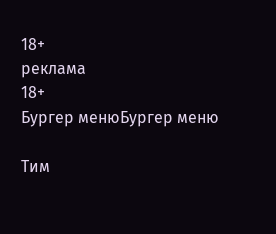18+
реклама
18+
Бургер менюБургер меню

Тим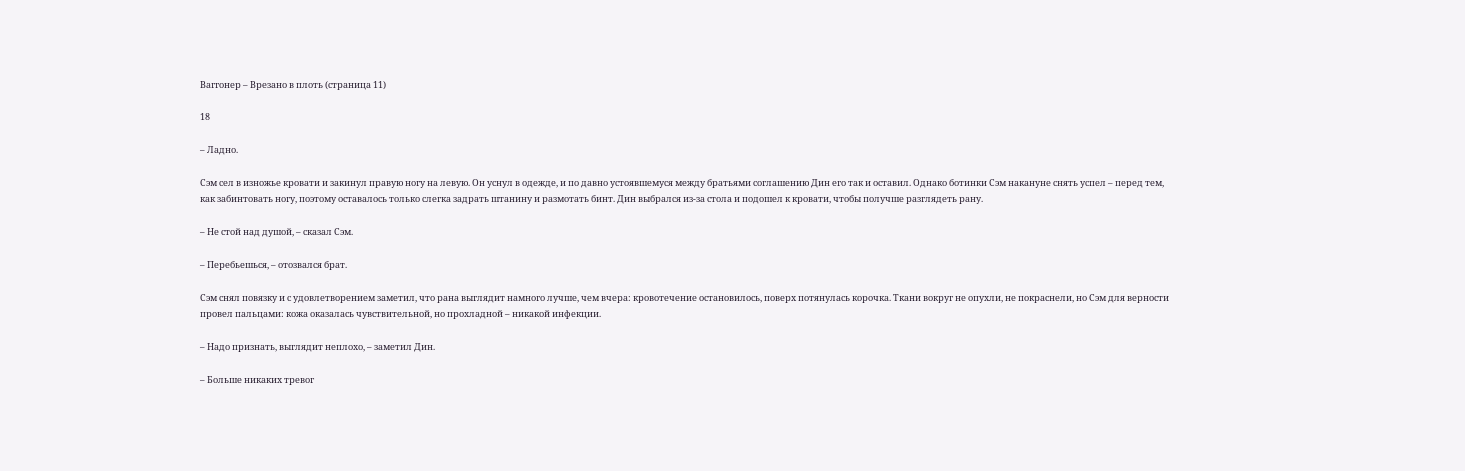Ваггонер – Врезано в плоть (страница 11)

18

– Ладно.

Сэм сел в изножье кровати и закинул правую ногу на левую. Он уснул в одежде, и по давно устоявшемуся между братьями соглашению Дин его так и оставил. Однако ботинки Сэм накануне снять успел – перед тем, как забинтовать ногу, поэтому оставалось только слегка задрать штанину и размотать бинт. Дин выбрался из-за стола и подошел к кровати, чтобы получше разглядеть рану.

– Не стой над душой, – сказал Сэм.

– Перебьешься, – отозвался брат.

Сэм снял повязку и с удовлетворением заметил, что рана выглядит намного лучше, чем вчера: кровотечение остановилось, поверх потянулась корочка. Ткани вокруг не опухли, не покраснели, но Сэм для верности провел пальцами: кожа оказалась чувствительной, но прохладной – никакой инфекции.

– Надо признать, выглядит неплохо, – заметил Дин.

– Больше никаких тревог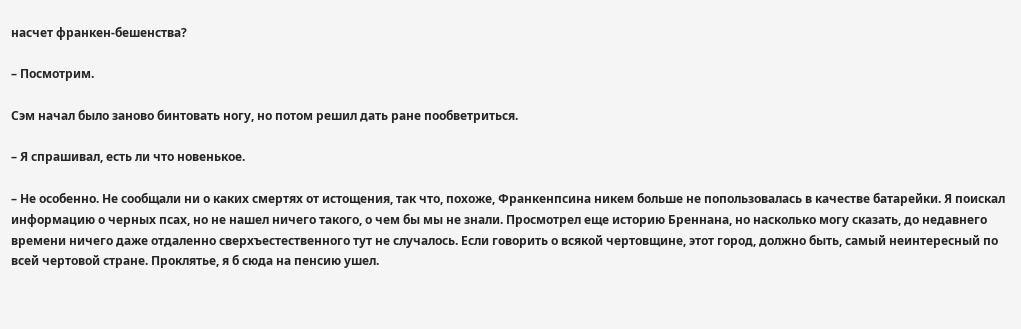насчет франкен-бешенства?

– Посмотрим.

Сэм начал было заново бинтовать ногу, но потом решил дать ране пообветриться.

– Я спрашивал, есть ли что новенькое.

– Не особенно. Не сообщали ни о каких смертях от истощения, так что, похоже, Франкенпсина никем больше не попользовалась в качестве батарейки. Я поискал информацию о черных псах, но не нашел ничего такого, о чем бы мы не знали. Просмотрел еще историю Бреннана, но насколько могу сказать, до недавнего времени ничего даже отдаленно сверхъестественного тут не случалось. Если говорить о всякой чертовщине, этот город, должно быть, самый неинтересный по всей чертовой стране. Проклятье, я б сюда на пенсию ушел.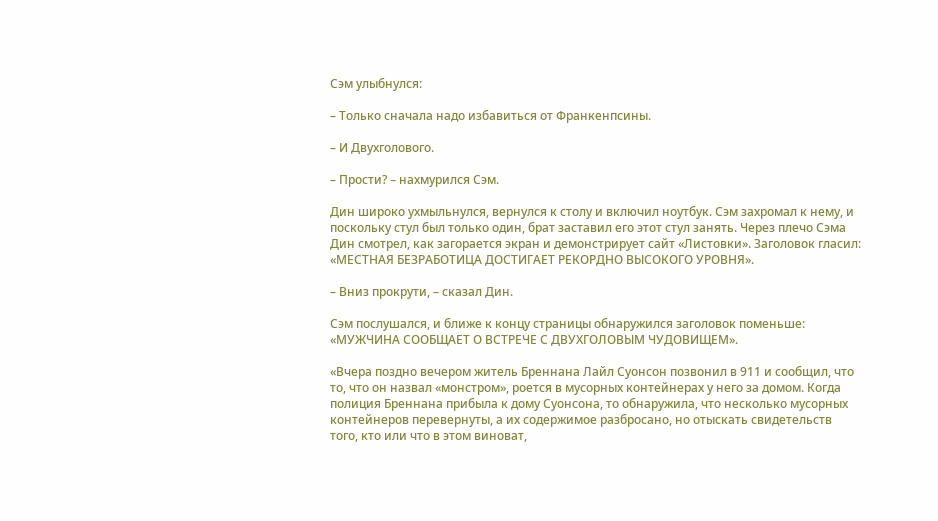Сэм улыбнулся:

– Только сначала надо избавиться от Франкенпсины.

– И Двухголового.

– Прости? – нахмурился Сэм.

Дин широко ухмыльнулся, вернулся к столу и включил ноутбук. Сэм захромал к нему, и поскольку стул был только один, брат заставил его этот стул занять. Через плечо Сэма Дин смотрел, как загорается экран и демонстрирует сайт «Листовки». Заголовок гласил: «МЕСТНАЯ БЕЗРАБОТИЦА ДОСТИГАЕТ РЕКОРДНО ВЫСОКОГО УРОВНЯ».

– Вниз прокрути, – сказал Дин.

Сэм послушался, и ближе к концу страницы обнаружился заголовок поменьше: «МУЖЧИНА СООБЩАЕТ О ВСТРЕЧЕ С ДВУХГОЛОВЫМ ЧУДОВИЩЕМ».

«Вчера поздно вечером житель Бреннана Лайл Суонсон позвонил в 911 и сообщил, что то, что он назвал «монстром», роется в мусорных контейнерах у него за домом. Когда полиция Бреннана прибыла к дому Суонсона, то обнаружила, что несколько мусорных контейнеров перевернуты, а их содержимое разбросано, но отыскать свидетельств того, кто или что в этом виноват,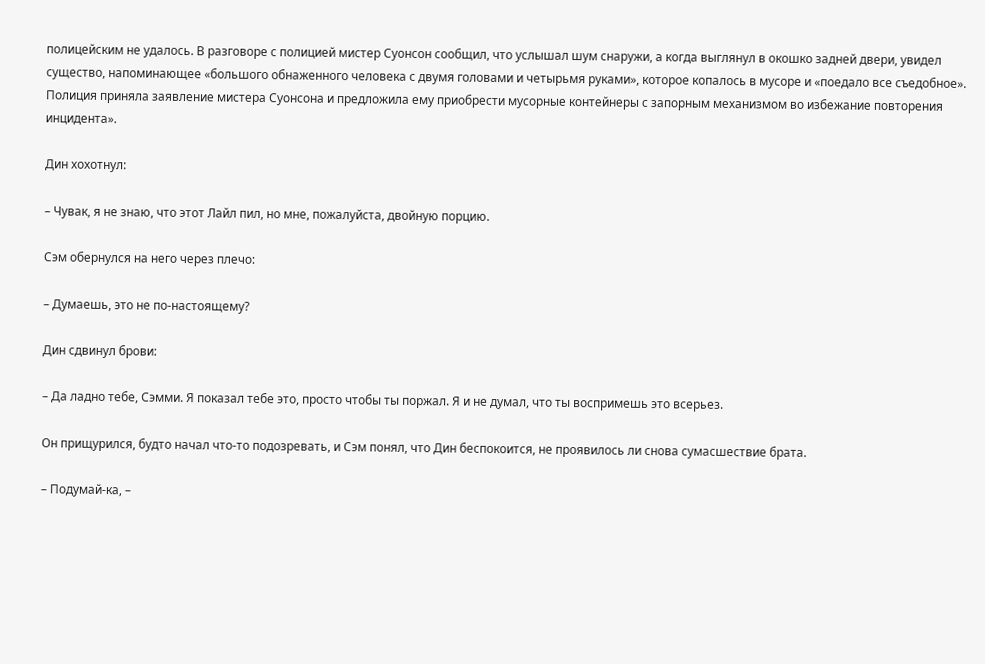полицейским не удалось. В разговоре с полицией мистер Суонсон сообщил, что услышал шум снаружи, а когда выглянул в окошко задней двери, увидел существо, напоминающее «большого обнаженного человека с двумя головами и четырьмя руками», которое копалось в мусоре и «поедало все съедобное». Полиция приняла заявление мистера Суонсона и предложила ему приобрести мусорные контейнеры с запорным механизмом во избежание повторения инцидента».

Дин хохотнул:

– Чувак, я не знаю, что этот Лайл пил, но мне, пожалуйста, двойную порцию.

Сэм обернулся на него через плечо:

– Думаешь, это не по-настоящему?

Дин сдвинул брови:

– Да ладно тебе, Сэмми. Я показал тебе это, просто чтобы ты поржал. Я и не думал, что ты воспримешь это всерьез.

Он прищурился, будто начал что-то подозревать, и Сэм понял, что Дин беспокоится, не проявилось ли снова сумасшествие брата.

– Подумай-ка, –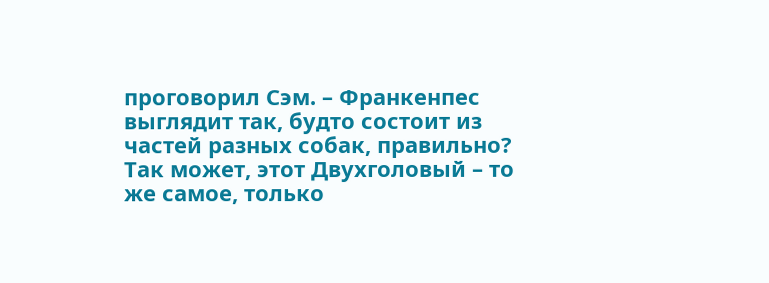проговорил Сэм. – Франкенпес выглядит так, будто состоит из частей разных собак, правильно? Так может, этот Двухголовый – то же самое, только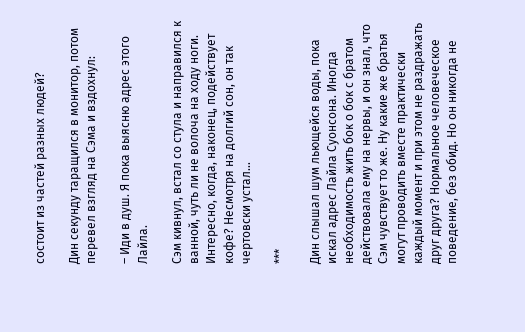состоит из частей разных людей?

Дин секунду таращился в монитор, потом перевел взгляд на Сэма и вздохнул:

– Иди в душ. Я пока выясню адрес этого Лайла.

Сэм кивнул, встал со стула и направился к ванной, чуть ли не волоча на ходу ноги. Интересно, когда, наконец, подействует кофе? Несмотря на долгий сон, он так чертовски устал…

***

Дин слышал шум льющейся воды, пока искал адрес Лайла Суонсона. Иногда необходимость жить бок о бок с братом действовала ему на нервы, и он знал, что Сэм чувствует то же. Ну какие же братья могут проводить вместе практически каждый момент и при этом не раздражать друг друга? Нормальное человеческое поведение, без обид. Но он никогда не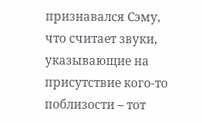признавался Сэму, что считает звуки, указывающие на присутствие кого-то поблизости – тот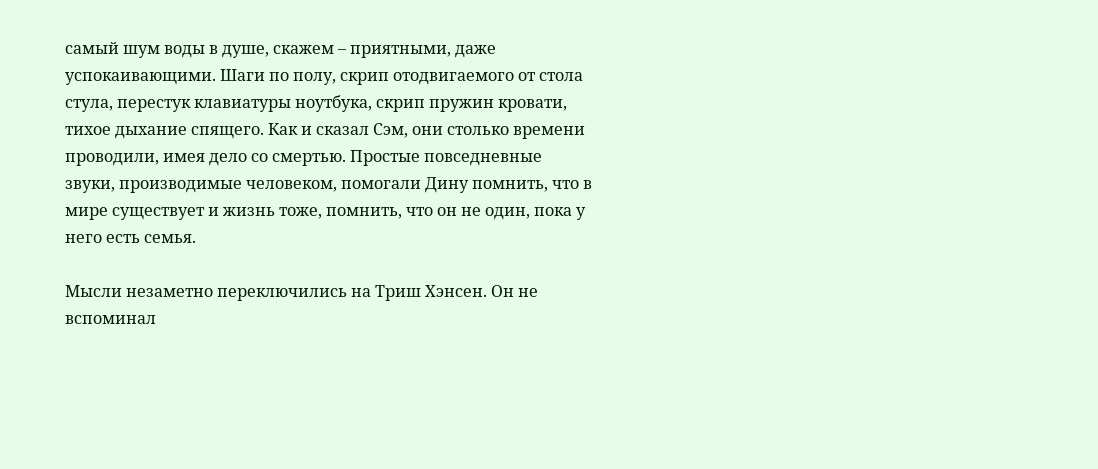самый шум воды в душе, скажем – приятными, даже успокаивающими. Шаги по полу, скрип отодвигаемого от стола стула, перестук клавиатуры ноутбука, скрип пружин кровати, тихое дыхание спящего. Как и сказал Сэм, они столько времени проводили, имея дело со смертью. Простые повседневные звуки, производимые человеком, помогали Дину помнить, что в мире существует и жизнь тоже, помнить, что он не один, пока у него есть семья.

Мысли незаметно переключились на Триш Хэнсен. Он не вспоминал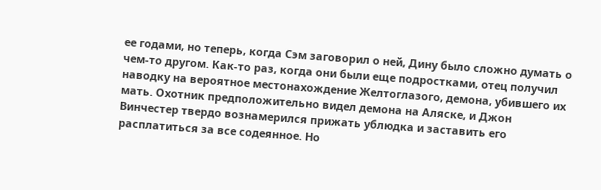ее годами, но теперь, когда Сэм заговорил о ней, Дину было сложно думать о чем-то другом. Как-то раз, когда они были еще подростками, отец получил наводку на вероятное местонахождение Желтоглазого, демона, убившего их мать. Охотник предположительно видел демона на Аляске, и Джон Винчестер твердо вознамерился прижать ублюдка и заставить его расплатиться за все содеянное. Но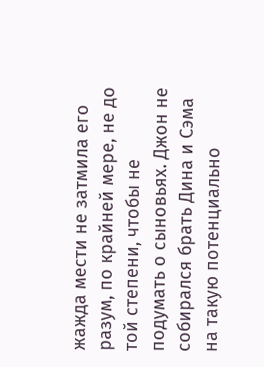жажда мести не затмила его разум, по крайней мере, не до той степени, чтобы не подумать о сыновьях. Джон не собирался брать Дина и Сэма на такую потенциально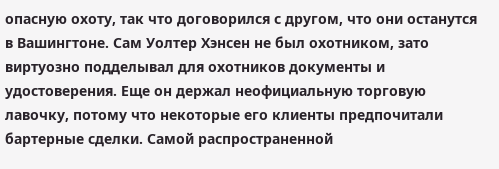опасную охоту, так что договорился с другом, что они останутся в Вашингтоне. Сам Уолтер Хэнсен не был охотником, зато виртуозно подделывал для охотников документы и удостоверения. Еще он держал неофициальную торговую лавочку, потому что некоторые его клиенты предпочитали бартерные сделки. Самой распространенной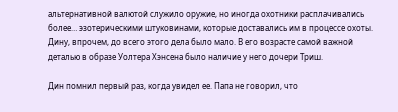альтернативной валютой служило оружие, но иногда охотники расплачивались более… эзотерическими штуковинами, которые доставались им в процессе охоты. Дину, впрочем, до всего этого дела было мало. В его возрасте самой важной деталью в образе Уолтера Хэнсена было наличие у него дочери Триш.

Дин помнил первый раз, когда увидел ее. Папа не говорил, что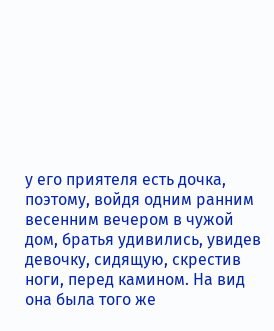у его приятеля есть дочка, поэтому, войдя одним ранним весенним вечером в чужой дом, братья удивились, увидев девочку, сидящую, скрестив ноги, перед камином. На вид она была того же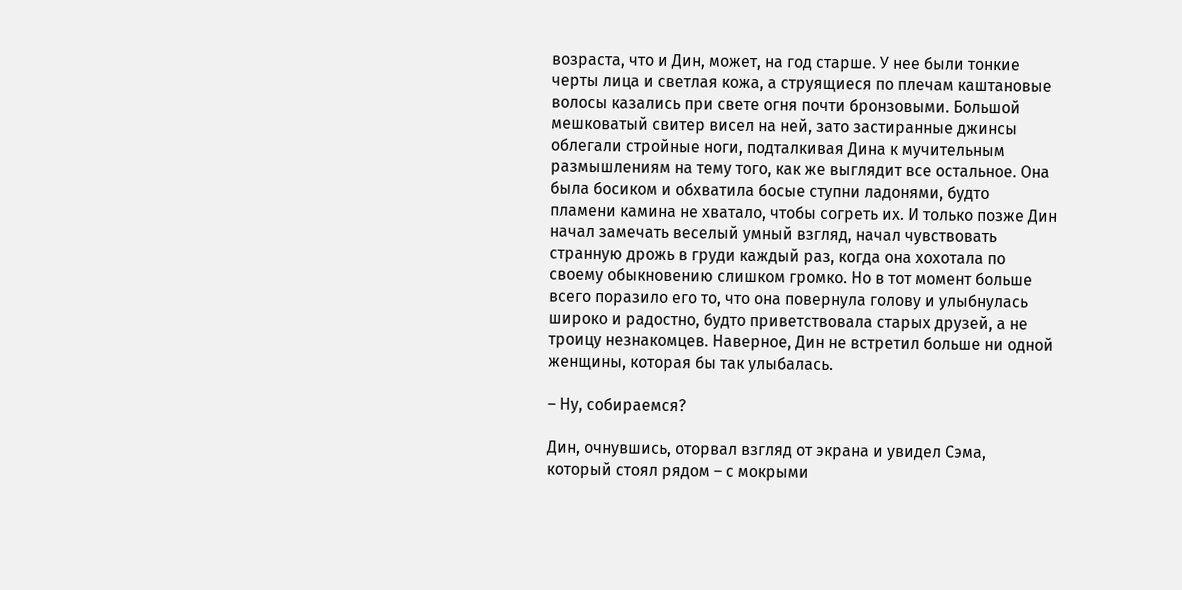возраста, что и Дин, может, на год старше. У нее были тонкие черты лица и светлая кожа, а струящиеся по плечам каштановые волосы казались при свете огня почти бронзовыми. Большой мешковатый свитер висел на ней, зато застиранные джинсы облегали стройные ноги, подталкивая Дина к мучительным размышлениям на тему того, как же выглядит все остальное. Она была босиком и обхватила босые ступни ладонями, будто пламени камина не хватало, чтобы согреть их. И только позже Дин начал замечать веселый умный взгляд, начал чувствовать странную дрожь в груди каждый раз, когда она хохотала по своему обыкновению слишком громко. Но в тот момент больше всего поразило его то, что она повернула голову и улыбнулась широко и радостно, будто приветствовала старых друзей, а не троицу незнакомцев. Наверное, Дин не встретил больше ни одной женщины, которая бы так улыбалась.

– Ну, собираемся?

Дин, очнувшись, оторвал взгляд от экрана и увидел Сэма, который стоял рядом – с мокрыми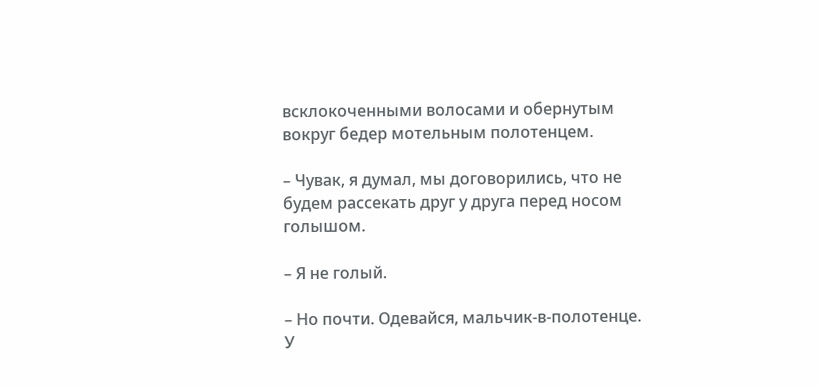всклокоченными волосами и обернутым вокруг бедер мотельным полотенцем.

– Чувак, я думал, мы договорились, что не будем рассекать друг у друга перед носом голышом.

– Я не голый.

– Но почти. Одевайся, мальчик-в-полотенце. У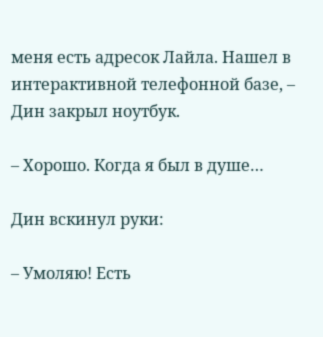меня есть адресок Лайла. Нашел в интерактивной телефонной базе, – Дин закрыл ноутбук.

– Хорошо. Когда я был в душе…

Дин вскинул руки:

– Умоляю! Есть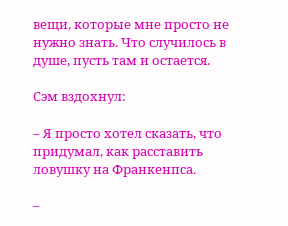вещи, которые мне просто не нужно знать. Что случилось в душе, пусть там и остается.

Сэм вздохнул:

– Я просто хотел сказать, что придумал, как расставить ловушку на Франкенпса.

–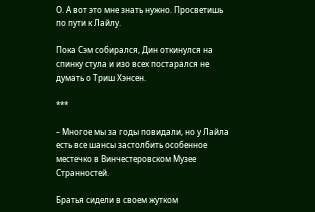О. А вот это мне знать нужно. Просветишь по пути к Лайлу.

Пока Сэм собирался, Дин откинулся на спинку стула и изо всех постарался не думать о Триш Хэнсен.

***

– Многое мы за годы повидали, но у Лайла есть все шансы застолбить особенное местечко в Винчестеровском Музее Странностей.

Братья сидели в своем жутком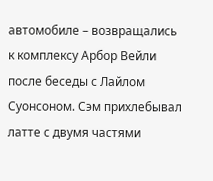автомобиле – возвращались к комплексу Арбор Вейли после беседы с Лайлом Суонсоном. Сэм прихлебывал латте с двумя частями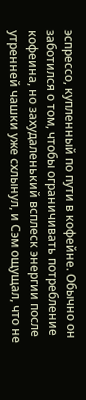эспрессо, купленный по пути в кофейне. Обычно он заботился о том, чтобы ограничивать потребление кофеина, но захудаленький всплеск энергии после утренней чашки уже схлынул, и Сэм ощущал, что не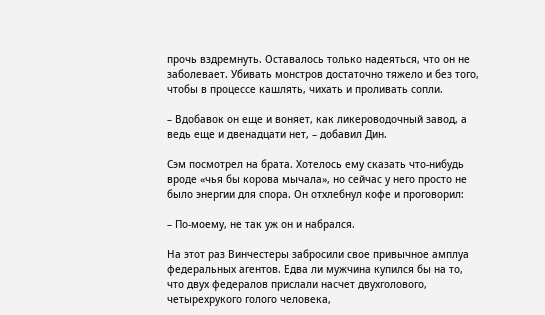прочь вздремнуть. Оставалось только надеяться, что он не заболевает. Убивать монстров достаточно тяжело и без того, чтобы в процессе кашлять, чихать и проливать сопли.

– Вдобавок он еще и воняет, как ликероводочный завод, а ведь еще и двенадцати нет, – добавил Дин.

Сэм посмотрел на брата. Хотелось ему сказать что-нибудь вроде «чья бы корова мычала», но сейчас у него просто не было энергии для спора. Он отхлебнул кофе и проговорил:

– По-моему, не так уж он и набрался.

На этот раз Винчестеры забросили свое привычное амплуа федеральных агентов. Едва ли мужчина купился бы на то, что двух федералов прислали насчет двухголового, четырехрукого голого человека,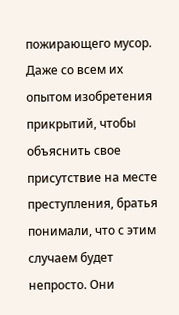пожирающего мусор. Даже со всем их опытом изобретения прикрытий, чтобы объяснить свое присутствие на месте преступления, братья понимали, что с этим случаем будет непросто. Они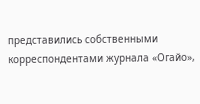представились собственными корреспондентами журнала «Огайо»,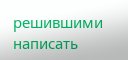решившими написать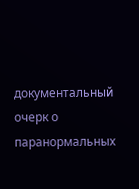документальный очерк о паранормальных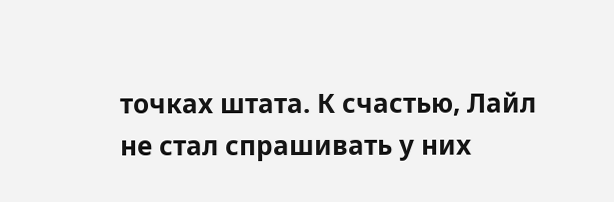точках штата. К счастью, Лайл не стал спрашивать у них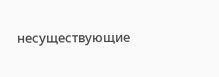несуществующие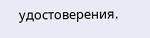удостоверения.